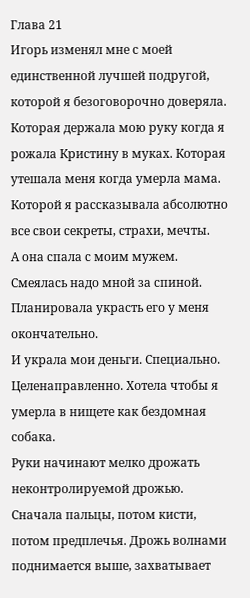Глава 21
Игорь изменял мне с моей единственной лучшей подругой, которой я безоговорочно доверяла. Которая держала мою руку когда я рожала Кристину в муках. Которая утешала меня когда умерла мама. Которой я рассказывала абсолютно все свои секреты, страхи, мечты.
А она спала с моим мужем. Смеялась надо мной за спиной. Планировала украсть его у меня окончательно.
И украла мои деньги. Специально. Целенаправленно. Хотела чтобы я умерла в нищете как бездомная собака.
Руки начинают мелко дрожать неконтролируемой дрожью. Сначала пальцы, потом кисти, потом предплечья. Дрожь волнами поднимается выше, захватывает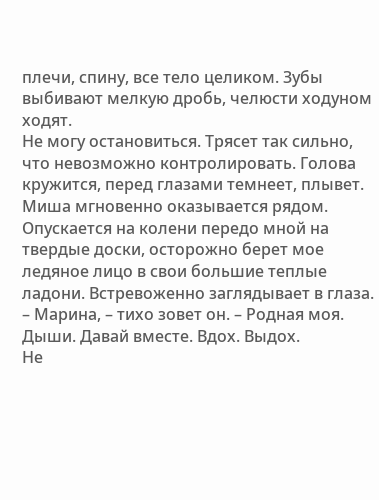плечи, спину, все тело целиком. Зубы выбивают мелкую дробь, челюсти ходуном ходят.
Не могу остановиться. Трясет так сильно, что невозможно контролировать. Голова кружится, перед глазами темнеет, плывет.
Миша мгновенно оказывается рядом. Опускается на колени передо мной на твердые доски, осторожно берет мое ледяное лицо в свои большие теплые ладони. Встревоженно заглядывает в глаза.
– Марина, – тихо зовет он. – Родная моя. Дыши. Давай вместе. Вдох. Выдох.
Не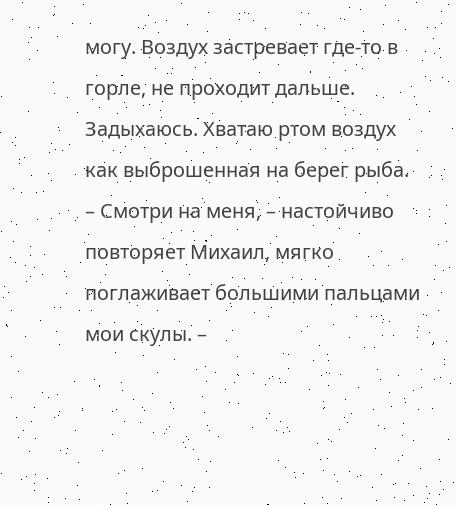могу. Воздух застревает где-то в горле, не проходит дальше. Задыхаюсь. Хватаю ртом воздух как выброшенная на берег рыба.
– Смотри на меня, – настойчиво повторяет Михаил, мягко поглаживает большими пальцами мои скулы. –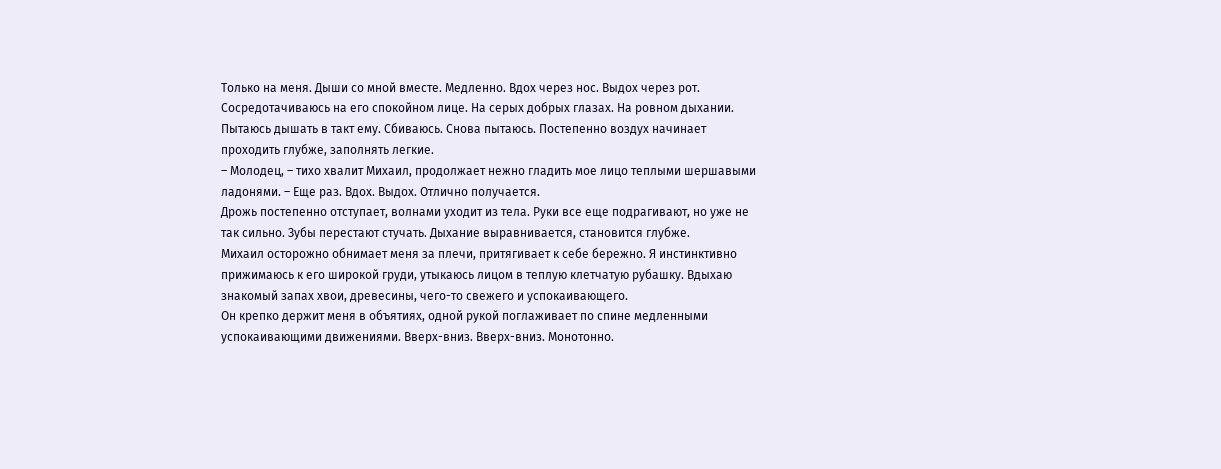Только на меня. Дыши со мной вместе. Медленно. Вдох через нос. Выдох через рот.
Сосредотачиваюсь на его спокойном лице. На серых добрых глазах. На ровном дыхании. Пытаюсь дышать в такт ему. Сбиваюсь. Снова пытаюсь. Постепенно воздух начинает проходить глубже, заполнять легкие.
– Молодец, – тихо хвалит Михаил, продолжает нежно гладить мое лицо теплыми шершавыми ладонями. – Еще раз. Вдох. Выдох. Отлично получается.
Дрожь постепенно отступает, волнами уходит из тела. Руки все еще подрагивают, но уже не так сильно. Зубы перестают стучать. Дыхание выравнивается, становится глубже.
Михаил осторожно обнимает меня за плечи, притягивает к себе бережно. Я инстинктивно прижимаюсь к его широкой груди, утыкаюсь лицом в теплую клетчатую рубашку. Вдыхаю знакомый запах хвои, древесины, чего-то свежего и успокаивающего.
Он крепко держит меня в объятиях, одной рукой поглаживает по спине медленными успокаивающими движениями. Вверх-вниз. Вверх-вниз. Монотонно.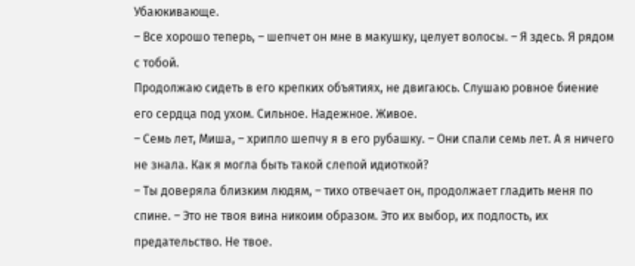Убаюкивающе.
– Все хорошо теперь, – шепчет он мне в макушку, целует волосы. – Я здесь. Я рядом с тобой.
Продолжаю сидеть в его крепких объятиях, не двигаюсь. Слушаю ровное биение его сердца под ухом. Сильное. Надежное. Живое.
– Семь лет, Миша, – хрипло шепчу я в его рубашку. – Они спали семь лет. А я ничего не знала. Как я могла быть такой слепой идиоткой?
– Ты доверяла близким людям, – тихо отвечает он, продолжает гладить меня по спине. – Это не твоя вина никоим образом. Это их выбор, их подлость, их предательство. Не твое.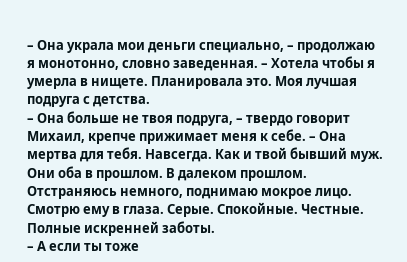– Она украла мои деньги специально, – продолжаю я монотонно, словно заведенная. – Хотела чтобы я умерла в нищете. Планировала это. Моя лучшая подруга с детства.
– Она больше не твоя подруга, – твердо говорит Михаил, крепче прижимает меня к себе. – Она мертва для тебя. Навсегда. Как и твой бывший муж. Они оба в прошлом. В далеком прошлом.
Отстраняюсь немного, поднимаю мокрое лицо. Смотрю ему в глаза. Серые. Спокойные. Честные. Полные искренней заботы.
– А если ты тоже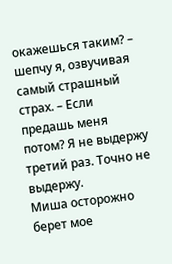окажешься таким? – шепчу я, озвучивая самый страшный страх. – Если предашь меня потом? Я не выдержу третий раз. Точно не выдержу.
Миша осторожно берет мое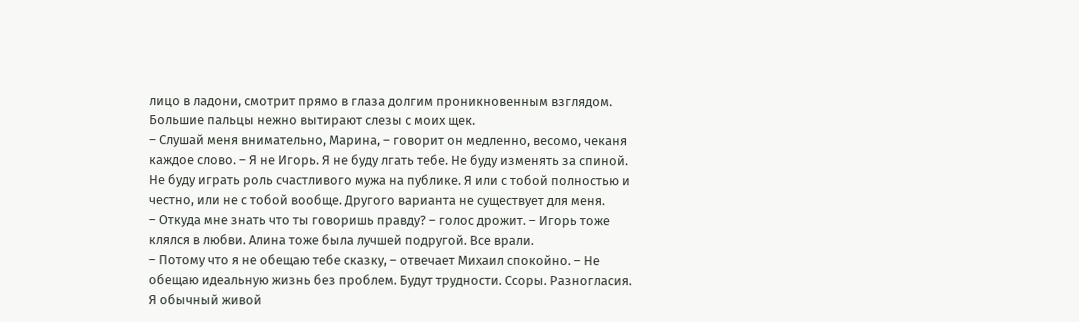лицо в ладони, смотрит прямо в глаза долгим проникновенным взглядом. Большие пальцы нежно вытирают слезы с моих щек.
– Слушай меня внимательно, Марина, – говорит он медленно, весомо, чеканя каждое слово. – Я не Игорь. Я не буду лгать тебе. Не буду изменять за спиной. Не буду играть роль счастливого мужа на публике. Я или с тобой полностью и честно, или не с тобой вообще. Другого варианта не существует для меня.
– Откуда мне знать что ты говоришь правду? – голос дрожит. – Игорь тоже клялся в любви. Алина тоже была лучшей подругой. Все врали.
– Потому что я не обещаю тебе сказку, – отвечает Михаил спокойно. – Не обещаю идеальную жизнь без проблем. Будут трудности. Ссоры. Разногласия. Я обычный живой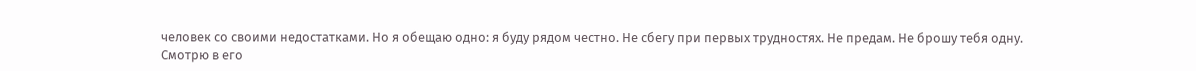человек со своими недостатками. Но я обещаю одно: я буду рядом честно. Не сбегу при первых трудностях. Не предам. Не брошу тебя одну.
Смотрю в его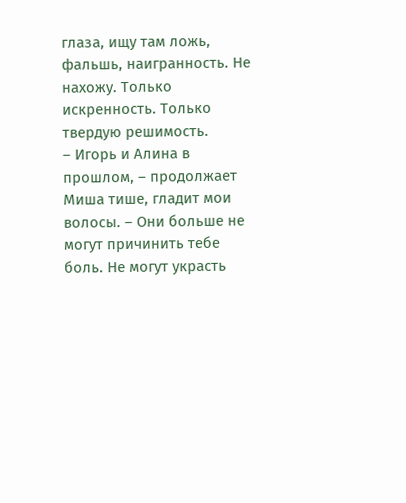глаза, ищу там ложь, фальшь, наигранность. Не нахожу. Только искренность. Только твердую решимость.
– Игорь и Алина в прошлом, – продолжает Миша тише, гладит мои волосы. – Они больше не могут причинить тебе боль. Не могут украсть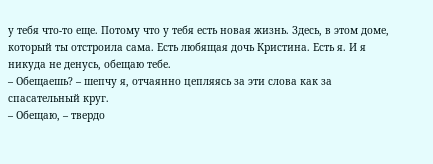у тебя что-то еще. Потому что у тебя есть новая жизнь. Здесь, в этом доме, который ты отстроила сама. Есть любящая дочь Кристина. Есть я. И я никуда не денусь, обещаю тебе.
– Обещаешь? – шепчу я, отчаянно цепляясь за эти слова как за спасательный круг.
– Обещаю, – твердо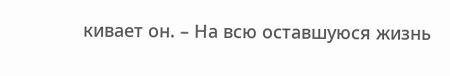кивает он. – На всю оставшуюся жизнь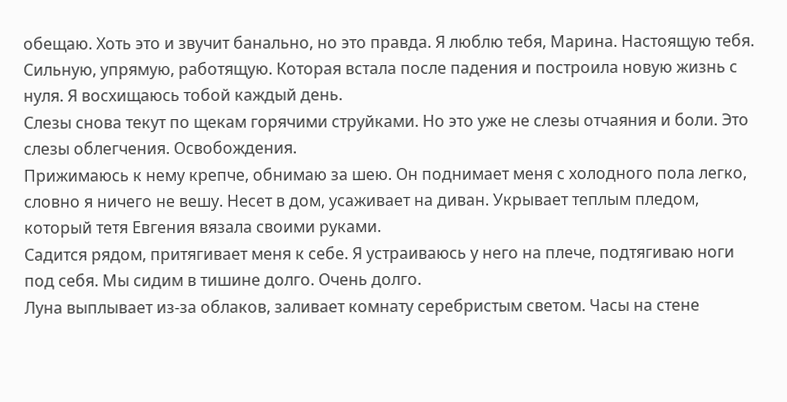обещаю. Хоть это и звучит банально, но это правда. Я люблю тебя, Марина. Настоящую тебя. Сильную, упрямую, работящую. Которая встала после падения и построила новую жизнь с нуля. Я восхищаюсь тобой каждый день.
Слезы снова текут по щекам горячими струйками. Но это уже не слезы отчаяния и боли. Это слезы облегчения. Освобождения.
Прижимаюсь к нему крепче, обнимаю за шею. Он поднимает меня с холодного пола легко, словно я ничего не вешу. Несет в дом, усаживает на диван. Укрывает теплым пледом, который тетя Евгения вязала своими руками.
Садится рядом, притягивает меня к себе. Я устраиваюсь у него на плече, подтягиваю ноги под себя. Мы сидим в тишине долго. Очень долго.
Луна выплывает из-за облаков, заливает комнату серебристым светом. Часы на стене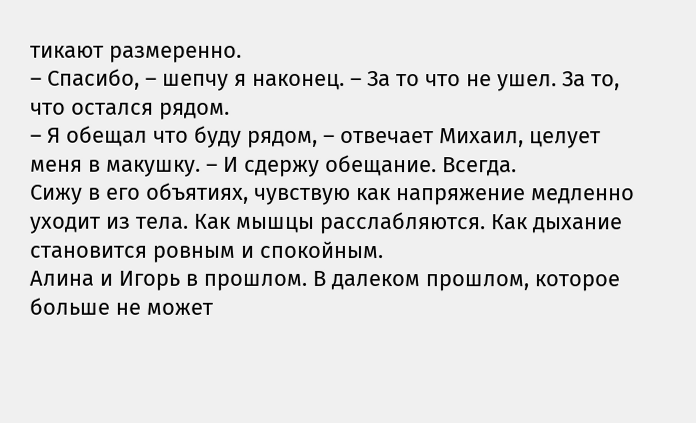тикают размеренно.
– Спасибо, – шепчу я наконец. – За то что не ушел. За то, что остался рядом.
– Я обещал что буду рядом, – отвечает Михаил, целует меня в макушку. – И сдержу обещание. Всегда.
Сижу в его объятиях, чувствую как напряжение медленно уходит из тела. Как мышцы расслабляются. Как дыхание становится ровным и спокойным.
Алина и Игорь в прошлом. В далеком прошлом, которое больше не может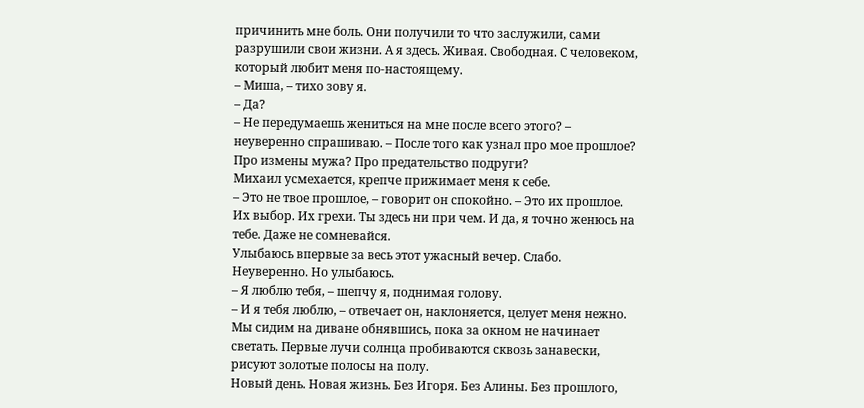причинить мне боль. Они получили то что заслужили, сами разрушили свои жизни. А я здесь. Живая. Свободная. С человеком, который любит меня по-настоящему.
– Миша, – тихо зову я.
– Да?
– Не передумаешь жениться на мне после всего этого? – неуверенно спрашиваю. – После того как узнал про мое прошлое? Про измены мужа? Про предательство подруги?
Михаил усмехается, крепче прижимает меня к себе.
– Это не твое прошлое, – говорит он спокойно. – Это их прошлое. Их выбор. Их грехи. Ты здесь ни при чем. И да, я точно женюсь на тебе. Даже не сомневайся.
Улыбаюсь впервые за весь этот ужасный вечер. Слабо. Неуверенно. Но улыбаюсь.
– Я люблю тебя, – шепчу я, поднимая голову.
– И я тебя люблю, – отвечает он, наклоняется, целует меня нежно.
Мы сидим на диване обнявшись, пока за окном не начинает светать. Первые лучи солнца пробиваются сквозь занавески, рисуют золотые полосы на полу.
Новый день. Новая жизнь. Без Игоря. Без Алины. Без прошлого,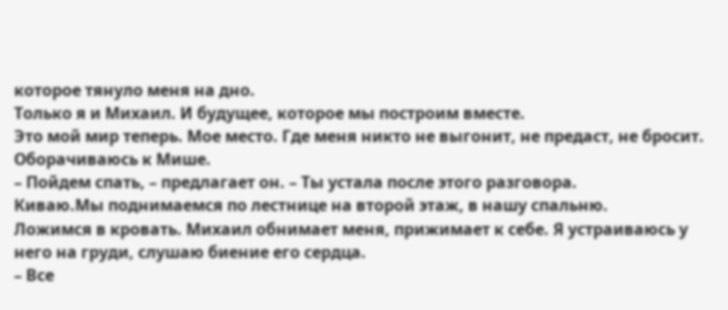которое тянуло меня на дно.
Только я и Михаил. И будущее, которое мы построим вместе.
Это мой мир теперь. Мое место. Где меня никто не выгонит, не предаст, не бросит.
Оборачиваюсь к Мише.
– Пойдем спать, – предлагает он. – Ты устала после этого разговора.
Киваю.Мы поднимаемся по лестнице на второй этаж, в нашу спальню.
Ложимся в кровать. Михаил обнимает меня, прижимает к себе. Я устраиваюсь у него на груди, слушаю биение его сердца.
– Все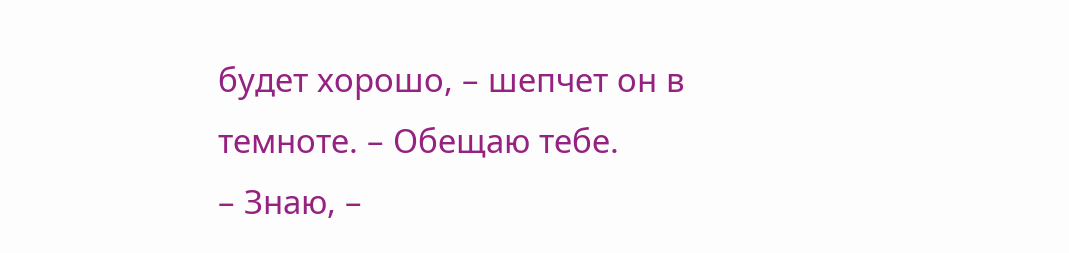будет хорошо, – шепчет он в темноте. – Обещаю тебе.
– Знаю, –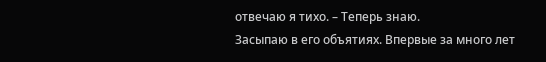отвечаю я тихо. – Теперь знаю.
Засыпаю в его объятиях. Впервые за много лет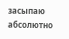засыпаю абсолютно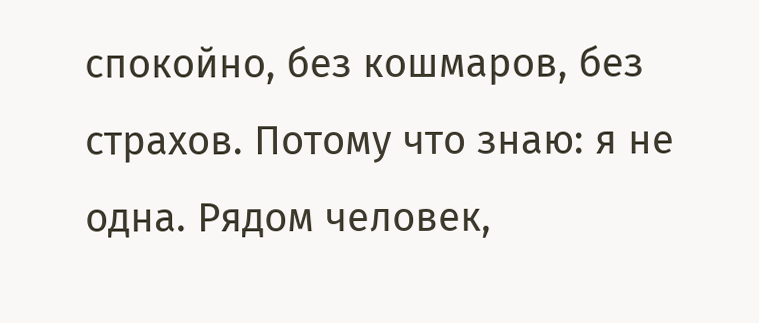спокойно, без кошмаров, без страхов. Потому что знаю: я не одна. Рядом человек,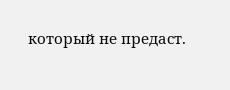который не предаст.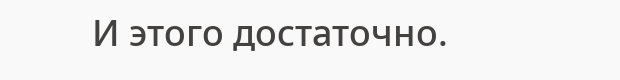И этого достаточно.